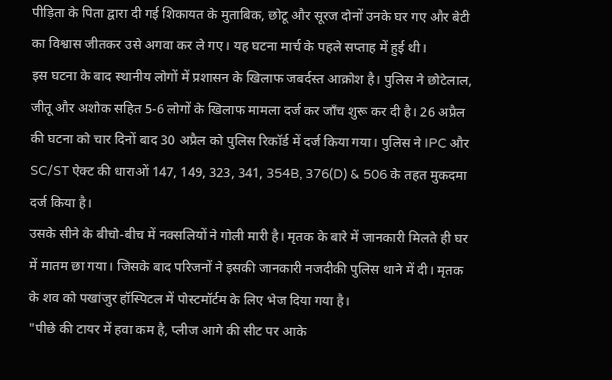पीड़िता के पिता द्वारा दी गई शिकायत के मुताबिक, छोटू और सूरज दोनों उनके घर गए और बेटी का विश्वास जीतकर उसे अगवा कर ले गए। यह घटना मार्च के पहले सप्ताह में हुई थी।
इस घटना के बाद स्थानीय लोगों में प्रशासन के खिलाफ जबर्दस्त आक्रोश है। पुलिस ने छोटेलाल, जीतू और अशोक सहित 5-6 लोगों के खिलाफ मामला दर्ज कर जाँच शुरू कर दी है। 26 अप्रैल की घटना को चार दिनों बाद 30 अप्रैल को पुलिस रिकॉर्ड में दर्ज किया गया। पुलिस ने IPC और SC/ST ऐक्ट की धाराओं 147, 149, 323, 341, 354B, 376(D) & 506 के तहत मुकदमा दर्ज किया है।
उसके सीने के बीचो-बीच में नक्सलियों ने गोली मारी है। मृतक के बारे में जानकारी मिलते ही घर में मातम छा गया। जिसके बाद परिजनों ने इसकी जानकारी नजदीकी पुलिस थाने में दी। मृतक के शव को पखांजुर हॉस्पिटल में पोस्टमॉर्टम के लिए भेज दिया गया है।
"पीछे की टायर में हवा कम है, प्लीज आगे की सीट पर आके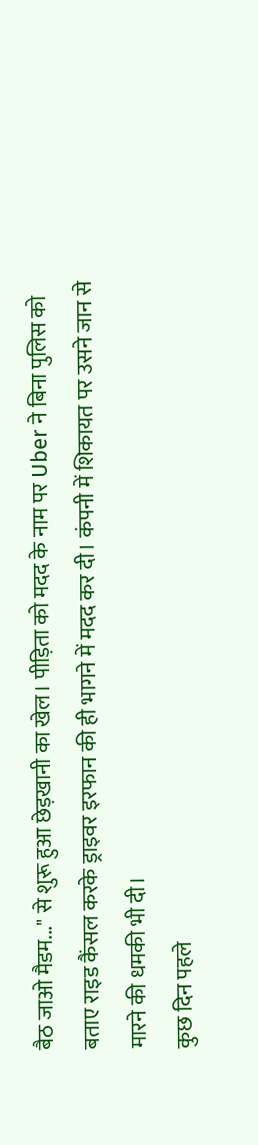बैठ जाओ मैडम..." से शुरू हुआ छेड़खानी का खेल। पीड़िता को मदद के नाम पर Uber ने बिना पुलिस को बताए राइड कैंसल करके ड्राइवर इरफान की ही भागने में मदद कर दी। कंपनी में शिकायत पर उसने जान से मारने की धमकी भी दी।
कुछ दिन पहले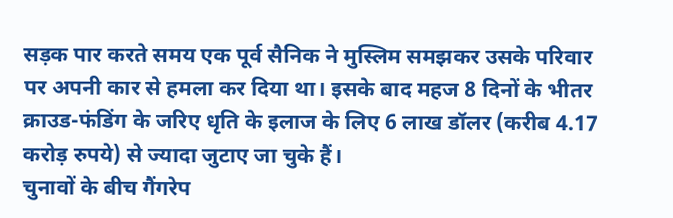सड़क पार करते समय एक पूर्व सैनिक ने मुस्लिम समझकर उसके परिवार पर अपनी कार से हमला कर दिया था। इसके बाद महज 8 दिनों के भीतर क्राउड-फंडिंग के जरिए धृति के इलाज के लिए 6 लाख डॉलर (करीब 4.17 करोड़ रुपये) से ज्यादा जुटाए जा चुके हैं।
चुनावों के बीच गैंगरेप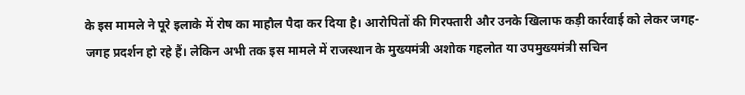के इस मामले ने पूरे इलाके में रोष का माहौल पैदा कर दिया है। आरोपितों की गिरफ्तारी और उनके खिलाफ कड़ी कार्रवाई को लेकर जगह-जगह प्रदर्शन हो रहे हैं। लेकिन अभी तक इस मामले में राजस्थान के मुख्यमंत्री अशोक गहलोत या उपमुख्यमंत्री सचिन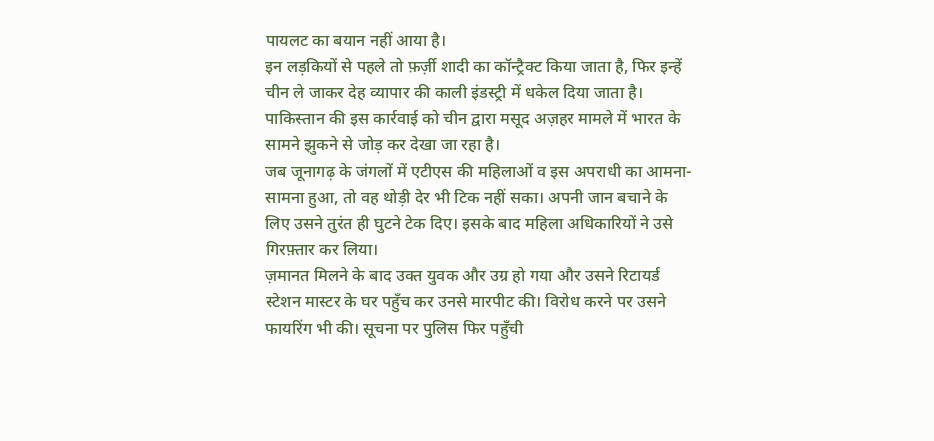पायलट का बयान नहीं आया है।
इन लड़कियों से पहले तो फ़र्ज़ी शादी का कॉन्ट्रैक्ट किया जाता है, फिर इन्हें चीन ले जाकर देह व्यापार की काली इंडस्ट्री में धकेल दिया जाता है। पाकिस्तान की इस कार्रवाई को चीन द्वारा मसूद अज़हर मामले में भारत के सामने झुकने से जोड़ कर देखा जा रहा है।
जब जूनागढ़ के जंगलों में एटीएस की महिलाओं व इस अपराधी का आमना-सामना हुआ, तो वह थोड़ी देर भी टिक नहीं सका। अपनी जान बचाने के लिए उसने तुरंत ही घुटने टेक दिए। इसके बाद महिला अधिकारियों ने उसे गिरफ़्तार कर लिया।
ज़मानत मिलने के बाद उक्त युवक और उग्र हो गया और उसने रिटायर्ड स्टेशन मास्टर के घर पहुँच कर उनसे मारपीट की। विरोध करने पर उसने फायरिंग भी की। सूचना पर पुलिस फिर पहुँची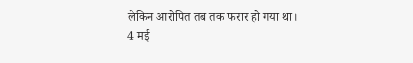लेकिन आरोपित तब तक फरार हो गया था।
4 मई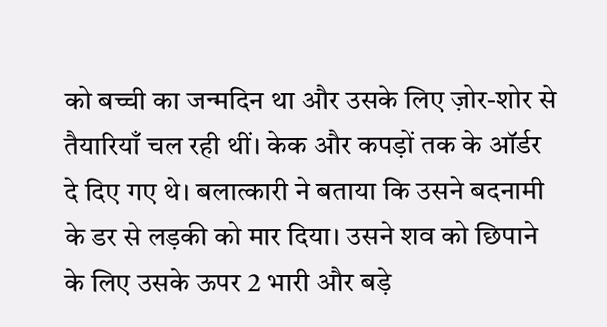को बच्ची का जन्मदिन था और उसके लिए ज़ोर-शोर से तैयारियाँ चल रही थीं। केक और कपड़ों तक के ऑर्डर दे दिए गए थे। बलात्कारी ने बताया कि उसने बदनामी के डर से लड़की को मार दिया। उसने शव को छिपाने के लिए उसके ऊपर 2 भारी और बड़े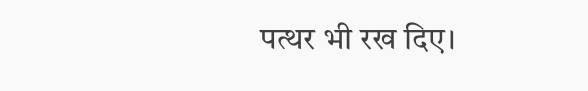पत्थर भी रख दिए।